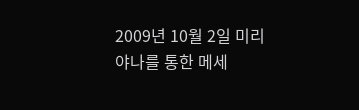2009년 10월 2일 미리야나를 통한 메세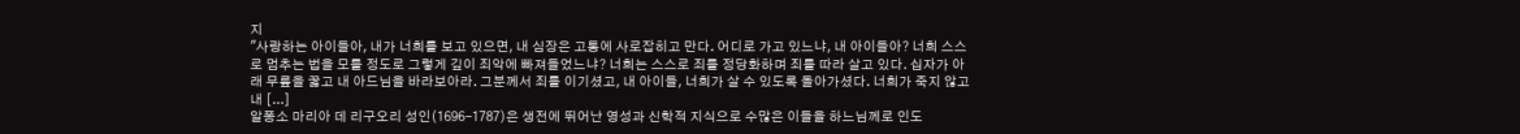지
"사랑하는 아이들아, 내가 너희를 보고 있으면, 내 심장은 고통에 사로잡히고 만다. 어디로 가고 있느냐, 내 아이들아? 너희 스스로 멈추는 법을 모를 정도로 그렇게 깊이 죄악에 빠져들었느냐? 너희는 스스로 죄를 정당화하며 죄를 따라 살고 있다. 십자가 아래 무릎을 꿇고 내 아드님을 바라보아라. 그분께서 죄를 이기셨고, 내 아이들, 너희가 살 수 있도록 돌아가셨다. 너희가 죽지 않고 내 [...]
알퐁소 마리아 데 리구오리 성인(1696-1787)은 생전에 뛰어난 영성과 신학적 지식으로 수많은 이들을 하느님께로 인도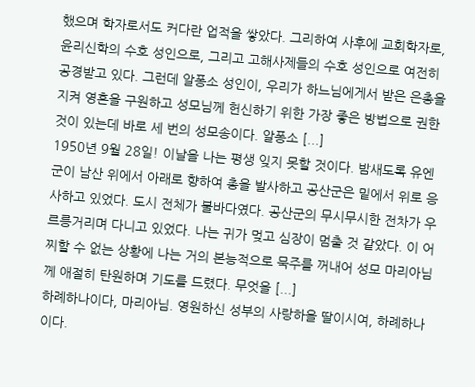했으며 학자로서도 커다란 업적을 쌓았다. 그리하여 사후에 교회학자로, 윤리신학의 수호 성인으로, 그리고 고해사제들의 수호 성인으로 여전히 공경받고 있다. 그런데 알퐁소 성인이, 우리가 하느님에게서 받은 은총을 지켜 영혼을 구원하고 성모님께 헌신하기 위한 가장 좋은 방법으로 권한 것이 있는데 바로 세 번의 성모송이다. 알퐁소 [...]
1950년 9월 28일! 이날을 나는 평생 잊지 못할 것이다. 밤새도록 유엔군이 남산 위에서 아래로 향하여 총을 발사하고 공산군은 밑에서 위로 응사하고 있었다. 도시 전체가 불바다였다. 공산군의 무시무시한 전차가 우르릉거리며 다니고 있었다. 나는 귀가 멎고 심장이 멈출 것 같았다. 이 어찌할 수 없는 상황에 나는 거의 본능적으로 묵주를 꺼내어 성모 마리아님께 애절히 탄원하며 기도를 드렸다. 무엇을 [...]
하례하나이다, 마리아님. 영원하신 성부의 사랑하올 딸이시여, 하례하나이다.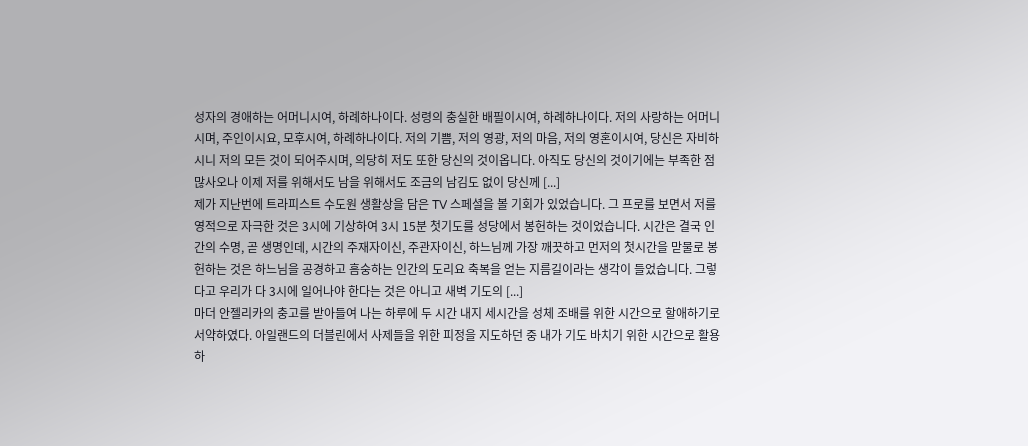성자의 경애하는 어머니시여, 하례하나이다. 성령의 충실한 배필이시여, 하례하나이다. 저의 사랑하는 어머니시며, 주인이시요, 모후시여, 하례하나이다. 저의 기쁨, 저의 영광, 저의 마음, 저의 영혼이시여, 당신은 자비하시니 저의 모든 것이 되어주시며, 의당히 저도 또한 당신의 것이옵니다. 아직도 당신의 것이기에는 부족한 점 많사오나 이제 저를 위해서도 남을 위해서도 조금의 남김도 없이 당신께 [...]
제가 지난번에 트라피스트 수도원 생활상을 담은 TV 스페셜을 볼 기회가 있었습니다. 그 프로를 보면서 저를 영적으로 자극한 것은 3시에 기상하여 3시 15분 첫기도를 성당에서 봉헌하는 것이었습니다. 시간은 결국 인간의 수명, 곧 생명인데, 시간의 주재자이신, 주관자이신, 하느님께 가장 깨끗하고 먼저의 첫시간을 맏물로 봉헌하는 것은 하느님을 공경하고 흠숭하는 인간의 도리요 축복을 얻는 지름길이라는 생각이 들었습니다. 그렇다고 우리가 다 3시에 일어나야 한다는 것은 아니고 새벽 기도의 [...]
마더 안젤리카의 충고를 받아들여 나는 하루에 두 시간 내지 세시간을 성체 조배를 위한 시간으로 할애하기로 서약하였다. 아일랜드의 더블린에서 사제들을 위한 피정을 지도하던 중 내가 기도 바치기 위한 시간으로 활용하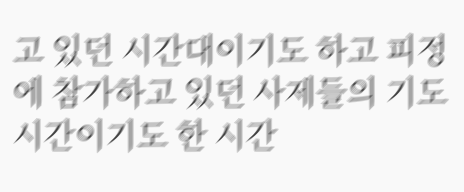고 있던 시간대이기도 하고 피정에 참가하고 있던 사제들의 기도 시간이기도 한 시간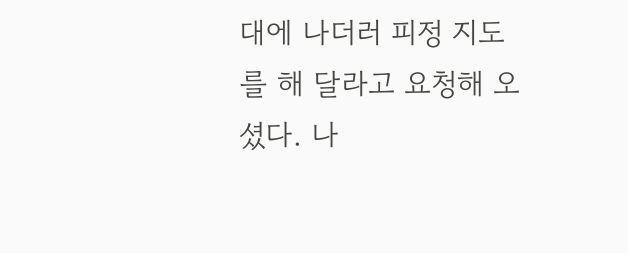대에 나더러 피정 지도를 해 달라고 요청해 오셨다. 나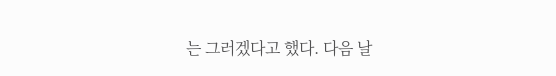는 그러겠다고 했다. 다음 날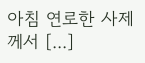아침 연로한 사제께서 [...]